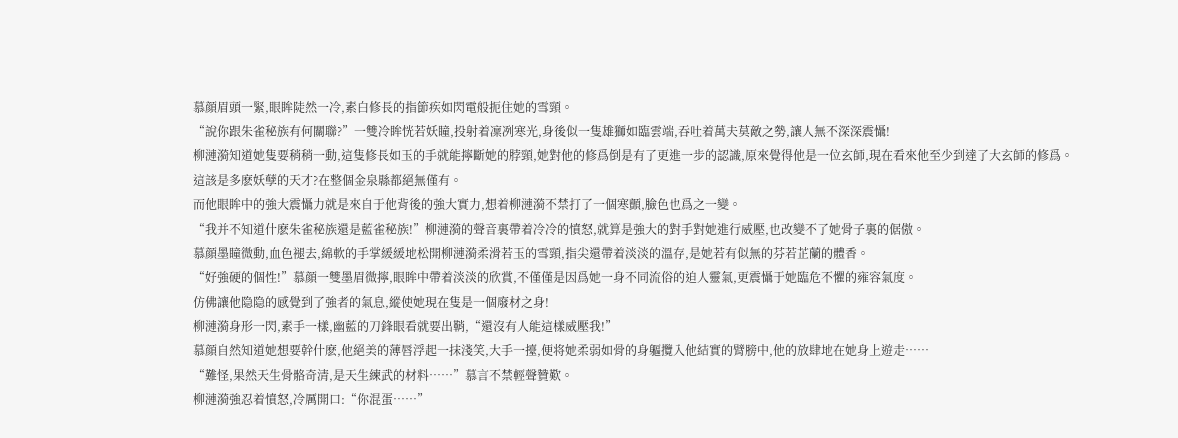慕顔眉頭一緊,眼眸陡然一冷,素白修長的指節疾如閃電般扼住她的雪頸。
“說你跟朱雀秘族有何關聯?”一雙冷眸恍若妖瞳,投射着凜冽寒光,身後似一隻雄獅如臨雲端,吞吐着萬夫莫敵之勢,讓人無不深深震懾!
柳漣漪知道她隻要稍稍一動,這隻修長如玉的手就能擰斷她的脖頸,她對他的修爲倒是有了更進一步的認識,原來覺得他是一位玄師,現在看來他至少到達了大玄師的修爲。
這該是多麽妖孽的天才?在整個金泉縣都絕無僅有。
而他眼眸中的強大震懾力就是來自于他背後的強大實力,想着柳漣漪不禁打了一個寒顫,臉色也爲之一變。
“我并不知道什麽朱雀秘族還是藍雀秘族!”柳漣漪的聲音裏帶着冷冷的憤怒,就算是強大的對手對她進行威壓,也改變不了她骨子裏的倨傲。
慕顔墨瞳微動,血色褪去,綿軟的手掌緩緩地松開柳漣漪柔滑若玉的雪頸,指尖還帶着淡淡的溫存,是她若有似無的芬若芷蘭的體香。
“好強硬的個性!”慕顔一雙墨眉微擰,眼眸中帶着淡淡的欣賞,不僅僅是因爲她一身不同流俗的迫人靈氣,更震懾于她臨危不懼的雍容氣度。
仿佛讓他隐隐的感覺到了強者的氣息,縱使她現在隻是一個廢材之身!
柳漣漪身形一閃,素手一樣,幽藍的刀鋒眼看就要出鞘,“還沒有人能這樣威壓我!”
慕顔自然知道她想要幹什麽,他絕美的薄唇浮起一抹淺笑,大手一擡,便将她柔弱如骨的身軀攬入他結實的臂膀中,他的放肆地在她身上遊走……
“難怪,果然天生骨骼奇清,是天生練武的材料……”慕言不禁輕聲贊歎。
柳漣漪強忍着憤怒,冷厲開口:“你混蛋……”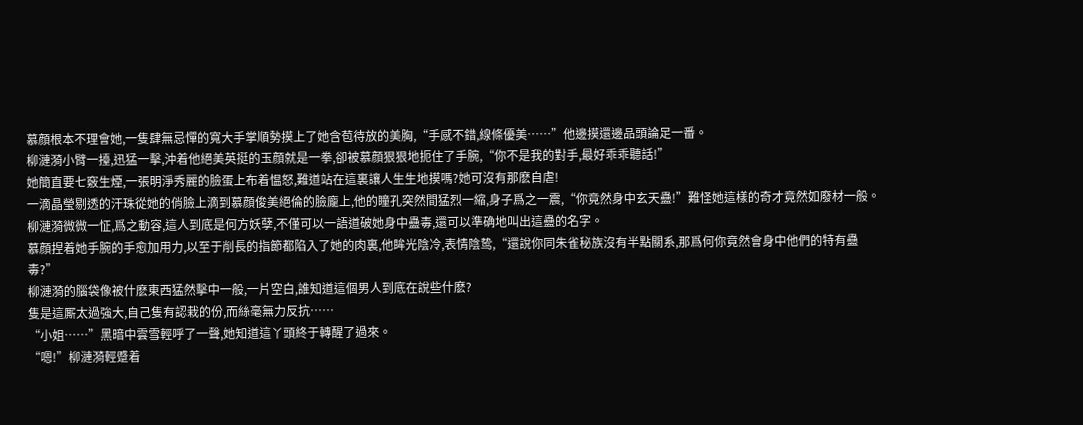慕顔根本不理會她,一隻肆無忌憚的寬大手掌順勢摸上了她含苞待放的美胸,“手感不錯,線條優美……”他邊摸還邊品頭論足一番。
柳漣漪小臂一擡,迅猛一擊,沖着他絕美英挺的玉顔就是一拳,卻被慕顔狠狠地扼住了手腕,“你不是我的對手,最好乖乖聽話!”
她簡直要七竅生煙,一張明淨秀麗的臉蛋上布着愠怒,難道站在這裏讓人生生地摸嗎?她可沒有那麽自虐!
一滴晶瑩剔透的汗珠從她的俏臉上滴到慕顔俊美絕倫的臉龐上,他的瞳孔突然間猛烈一縮,身子爲之一震,“你竟然身中玄天蠱!”難怪她這樣的奇才竟然如廢材一般。
柳漣漪微微一怔,爲之動容,這人到底是何方妖孽,不僅可以一語道破她身中蠱毒,還可以準确地叫出這蠱的名字。
慕顔捏着她手腕的手愈加用力,以至于削長的指節都陷入了她的肉裏,他眸光陰冷,表情陰鸷,“還說你同朱雀秘族沒有半點關系,那爲何你竟然會身中他們的特有蠱毒?”
柳漣漪的腦袋像被什麽東西猛然擊中一般,一片空白,誰知道這個男人到底在說些什麽?
隻是這厮太過強大,自己隻有認栽的份,而絲毫無力反抗……
“小姐……”黑暗中雲雪輕呼了一聲,她知道這丫頭終于轉醒了過來。
“嗯!”柳漣漪輕蹙着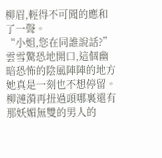柳眉,輕得不可聞的應和了一聲。
“小姐,您在同誰說話?”雲雪驚恐地開口,這個幽暗恐怖的陰風陣陣的地方她真是一刻也不想停留。
柳漣漪再扭過頭哪裏還有那妖媚無雙的男人的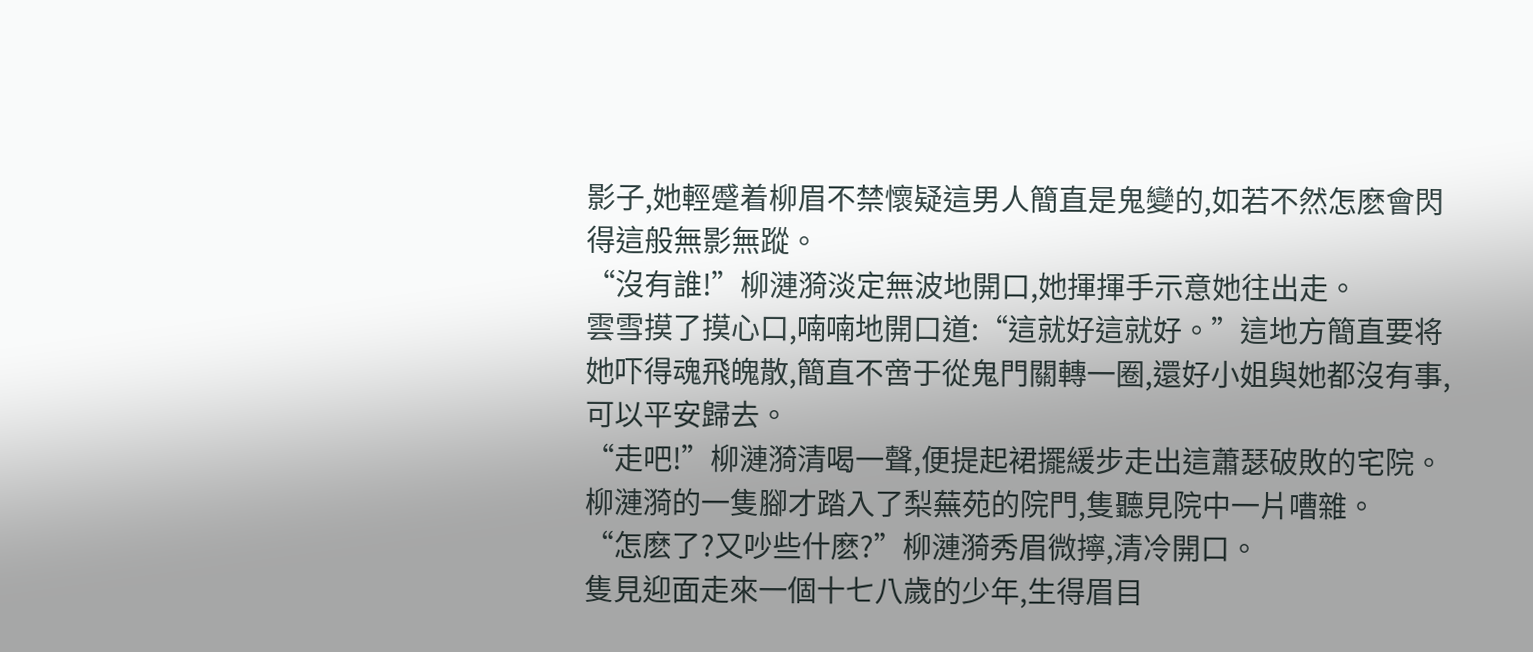影子,她輕蹙着柳眉不禁懷疑這男人簡直是鬼變的,如若不然怎麽會閃得這般無影無蹤。
“沒有誰!”柳漣漪淡定無波地開口,她揮揮手示意她往出走。
雲雪摸了摸心口,喃喃地開口道:“這就好這就好。”這地方簡直要将她吓得魂飛魄散,簡直不啻于從鬼門關轉一圈,還好小姐與她都沒有事,可以平安歸去。
“走吧!”柳漣漪清喝一聲,便提起裙擺緩步走出這蕭瑟破敗的宅院。
柳漣漪的一隻腳才踏入了梨蕪苑的院門,隻聽見院中一片嘈雜。
“怎麽了?又吵些什麽?”柳漣漪秀眉微擰,清冷開口。
隻見迎面走來一個十七八歲的少年,生得眉目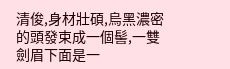清俊,身材壯碩,烏黑濃密的頭發束成一個髻,一雙劍眉下面是一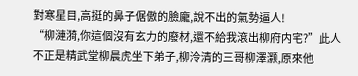對寒星目,高挺的鼻子倨傲的臉龐,說不出的氣勢逼人!
“柳漣漪,你這個沒有玄力的廢材,還不給我滾出柳府内宅?”此人不正是精武堂柳晨虎坐下弟子,柳泠清的三哥柳澤灏,原來他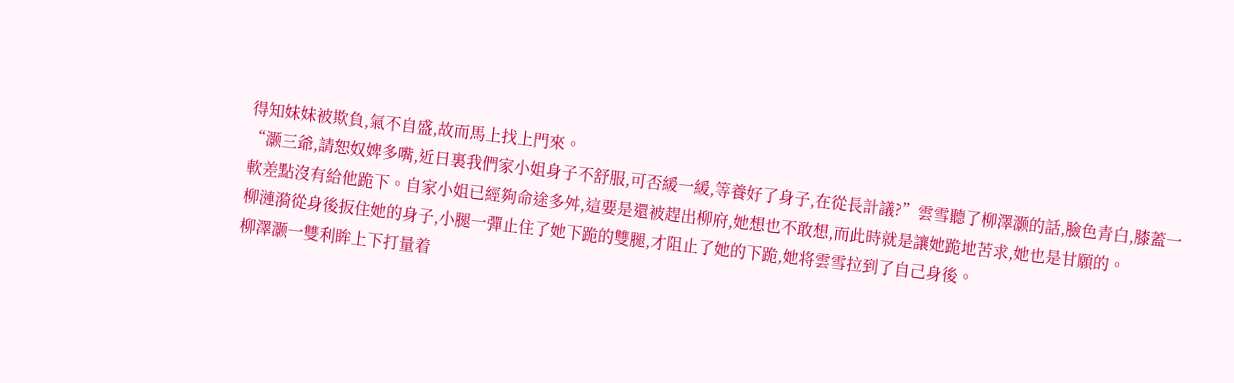得知妹妹被欺負,氣不自盛,故而馬上找上門來。
“灏三爺,請恕奴婢多嘴,近日裏我們家小姐身子不舒服,可否緩一緩,等養好了身子,在從長計議?”雲雪聽了柳澤灏的話,臉色青白,膝蓋一軟差點沒有給他跪下。自家小姐已經夠命途多舛,這要是還被趕出柳府,她想也不敢想,而此時就是讓她跪地苦求,她也是甘願的。
柳漣漪從身後扳住她的身子,小腿一彈止住了她下跪的雙腿,才阻止了她的下跪,她将雲雪拉到了自己身後。
柳澤灏一雙利眸上下打量着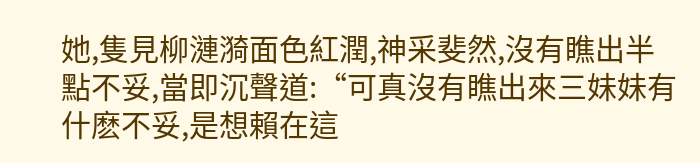她,隻見柳漣漪面色紅潤,神采斐然,沒有瞧出半點不妥,當即沉聲道:“可真沒有瞧出來三妹妹有什麽不妥,是想賴在這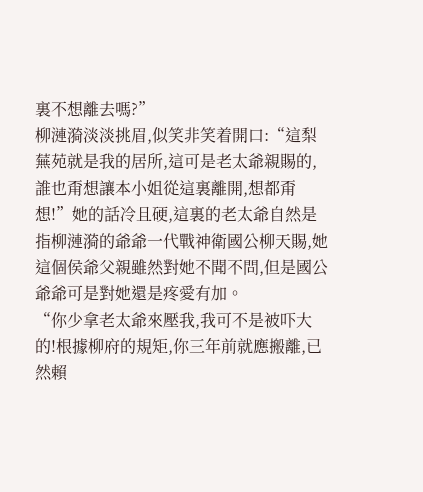裏不想離去嗎?”
柳漣漪淡淡挑眉,似笑非笑着開口:“這梨蕪苑就是我的居所,這可是老太爺親賜的,誰也甭想讓本小姐從這裏離開,想都甭想!”她的話冷且硬,這裏的老太爺自然是指柳漣漪的爺爺一代戰神衛國公柳天賜,她這個侯爺父親雖然對她不聞不問,但是國公爺爺可是對她還是疼愛有加。
“你少拿老太爺來壓我,我可不是被吓大的!根據柳府的規矩,你三年前就應搬離,已然賴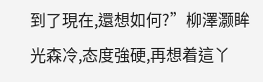到了現在,還想如何?”柳澤灏眸光森冷,态度強硬,再想着這丫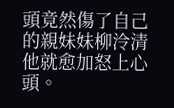頭竟然傷了自己的親妹妹柳泠清他就愈加怒上心頭。